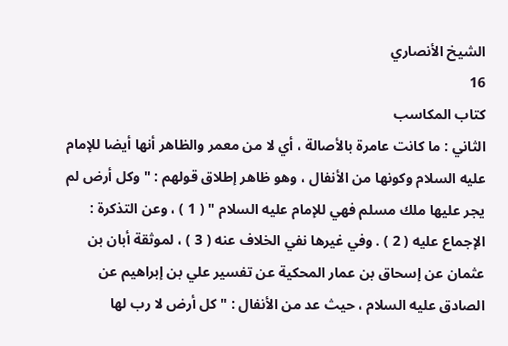الشيخ الأنصاري
16
كتاب المكاسب
الثاني : ما كانت عامرة بالأصالة ، أي لا من معمر والظاهر أنها أيضا للإمام عليه السلام وكونها من الأنفال ، وهو ظاهر إطلاق قولهم : " وكل أرض لم يجر عليها ملك مسلم فهي للإمام عليه السلام " ( 1 ) ، وعن التذكرة : الإجماع عليه ( 2 ) . وفي غيرها نفي الخلاف عنه ( 3 ) ، لموثقة أبان بن عثمان عن إسحاق بن عمار المحكية عن تفسير علي بن إبراهيم عن الصادق عليه السلام ، حيث عد من الأنفال : " كل أرض لا رب لها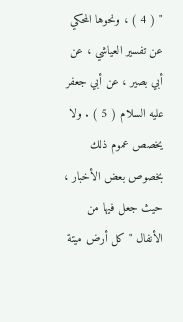" ( 4 ) ، ونحوها المحكي عن تفسير العياشي ، عن أبي بصير ، عن أبي جعفر عليه السلام ( 5 ) . ولا يخصص عموم ذلك بخصوص بعض الأخبار ، حيث جعل فيها من الأنفال " كل أرض ميتة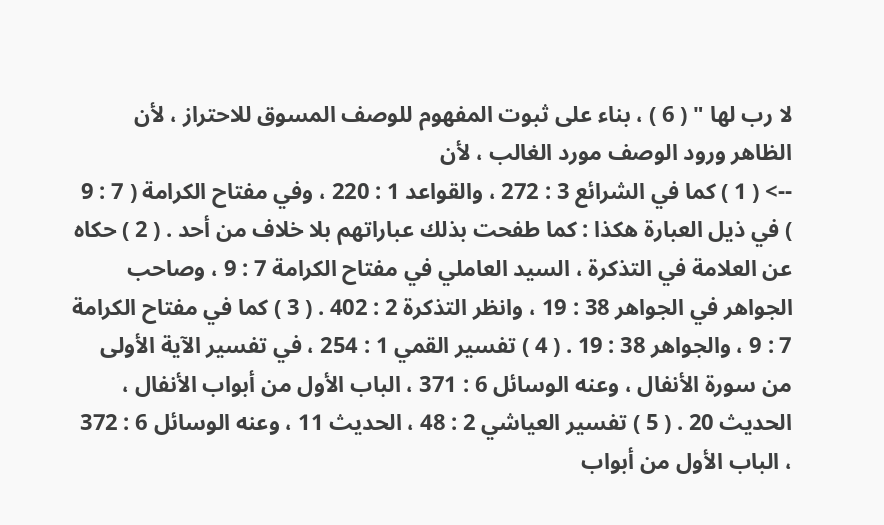لا رب لها " ( 6 ) ، بناء على ثبوت المفهوم للوصف المسوق للاحتراز ، لأن الظاهر ورود الوصف مورد الغالب ، لأن
--> ( 1 ) كما في الشرائع 3 : 272 ، والقواعد 1 : 220 ، وفي مفتاح الكرامة ( 7 : 9 ) في ذيل العبارة هكذا : كما طفحت بذلك عباراتهم بلا خلاف من أحد . ( 2 ) حكاه عن العلامة في التذكرة ، السيد العاملي في مفتاح الكرامة 7 : 9 ، وصاحب الجواهر في الجواهر 38 : 19 ، وانظر التذكرة 2 : 402 . ( 3 ) كما في مفتاح الكرامة 7 : 9 ، والجواهر 38 : 19 . ( 4 ) تفسير القمي 1 : 254 ، في تفسير الآية الأولى من سورة الأنفال ، وعنه الوسائل 6 : 371 ، الباب الأول من أبواب الأنفال ، الحديث 20 . ( 5 ) تفسير العياشي 2 : 48 ، الحديث 11 ، وعنه الوسائل 6 : 372 ، الباب الأول من أبواب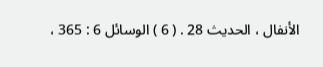الأنفال ، الحديث 28 . ( 6 ) الوسائل 6 : 365 ،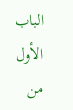الباب الأول من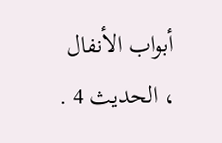أبواب الأنفال ، الحديث 4 .